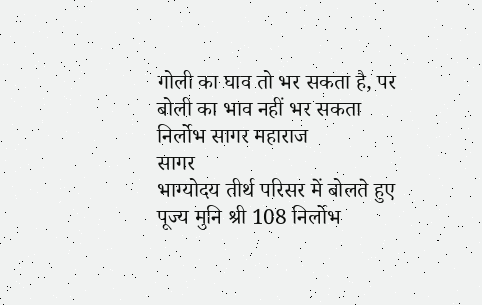गोली का घाव तो भर सकता है, पर बोली का भाव नहीं भर सकता निर्लोभ सागर महाराज
सागर
भाग्योदय तीर्थ परिसर में बोलते हुए पूज्य मुनि श्री 108 निर्लोभ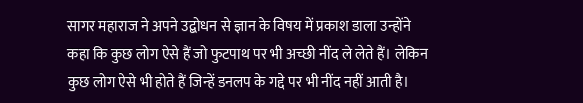सागर महाराज ने अपने उद्बोधन से ज्ञान के विषय में प्रकाश डाला उन्होंने कहा कि कुछ लोग ऐसे हैं जो फुटपाथ पर भी अच्छी नींद ले लेते हैं। लेकिन कुछ लोग ऐसे भी होते हैं जिन्हें डनलप के गद्दे पर भी नींद नहीं आती है।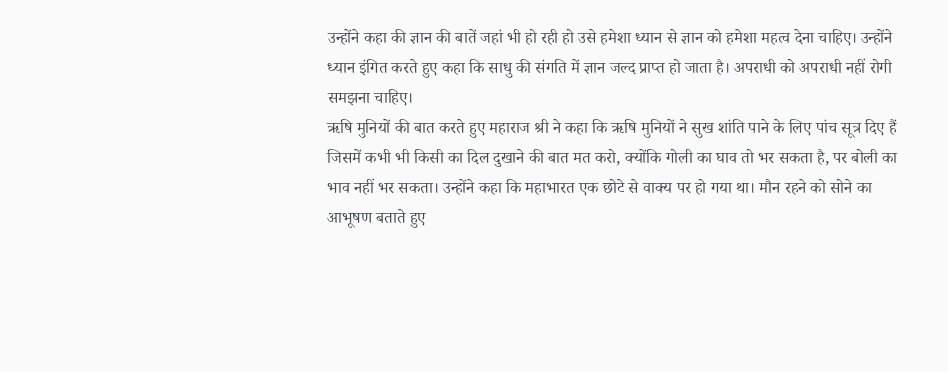उन्होंने कहा की ज्ञान की बातें जहां भी हो रही हो उसे हमेशा ध्यान से ज्ञान को हमेशा महत्व देना चाहिए। उन्होंने ध्यान इंगित करते हुए कहा कि साधु की संगति में ज्ञान जल्द प्राप्त हो जाता है। अपराधी को अपराधी नहीं रोगी समझना चाहिए।
ऋषि मुनियों की बात करते हुए महाराज श्री ने कहा कि ऋषि मुनियों ने सुख शांति पाने के लिए पांच सूत्र दिए हैं जिसमें कभी भी किसी का दिल दुखाने की बात मत करो, क्योंकि गोली का घाव तो भर सकता है, पर बोली का भाव नहीं भर सकता। उन्होंने कहा कि महाभारत एक छोटे से वाक्य पर हो गया था। मौन रहने को सोने का आभूषण बताते हुए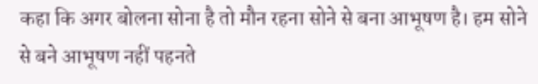कहा कि अगर बोलना सोना है तो मौन रहना सोने से बना आभूषण है। हम सोने से बने आभूषण नहीं पहनते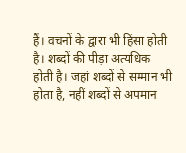हैं। वचनों के द्वारा भी हिंसा होती है। शब्दों की पीड़ा अत्यधिक होती है। जहां शब्दों से सम्मान भी होता है, नहीं शब्दों से अपमान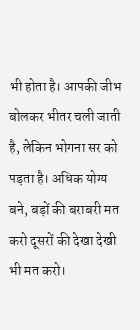भी होता है। आपकी जीभ बोलकर भीतर चली जाती है, लेकिन भोगना सर को पड़ता है। अधिक योग्य बने, बड़ों की बराबरी मत करो दूसरों की देखा देखी भी मत करो।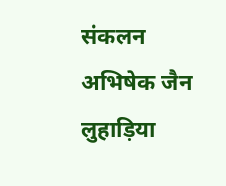संकलन अभिषेक जैन लुहाड़िया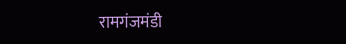रामगंजमंडी